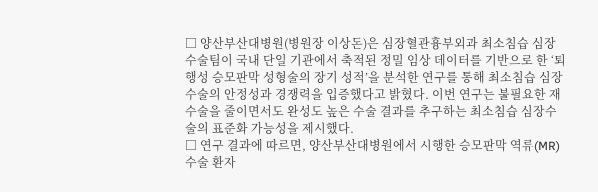□ 양산부산대병원(병원장 이상돈)은 심장혈관흉부외과 최소침습 심장수술팀이 국내 단일 기관에서 축적된 정밀 임상 데이터를 기반으로 한 ‘퇴행성 승모판막 성형술의 장기 성적’을 분석한 연구를 통해 최소침습 심장수술의 안정성과 경쟁력을 입증했다고 밝혔다. 이번 연구는 불필요한 재수술을 줄이면서도 완성도 높은 수술 결과를 추구하는 최소침습 심장수술의 표준화 가능성을 제시했다.
□ 연구 결과에 따르면, 양산부산대병원에서 시행한 승모판막 역류(MR) 수술 환자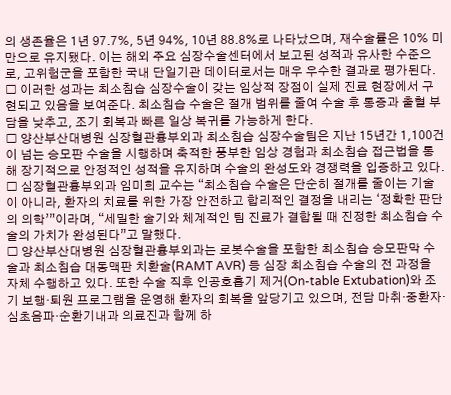의 생존율은 1년 97.7%, 5년 94%, 10년 88.8%로 나타났으며, 재수술률은 10% 미만으로 유지됐다. 이는 해외 주요 심장수술센터에서 보고된 성적과 유사한 수준으로, 고위험군을 포함한 국내 단일기관 데이터로서는 매우 우수한 결과로 평가된다.
□ 이러한 성과는 최소침습 심장수술이 갖는 임상적 장점이 실제 진료 현장에서 구현되고 있음을 보여준다. 최소침습 수술은 절개 범위를 줄여 수술 후 통증과 출혈 부담을 낮추고, 조기 회복과 빠른 일상 복귀를 가능하게 한다.
□ 양산부산대병원 심장혈관흉부외과 최소침습 심장수술팀은 지난 15년간 1,100건이 넘는 승모판 수술을 시행하며 축적한 풍부한 임상 경험과 최소침습 접근법을 통해 장기적으로 안정적인 성적을 유지하며 수술의 완성도와 경쟁력을 입증하고 있다.
□ 심장혈관흉부외과 임미희 교수는 “최소침습 수술은 단순히 절개를 줄이는 기술이 아니라, 환자의 치료를 위한 가장 안전하고 합리적인 결정을 내리는 ‘정확한 판단의 의학’”이라며, “세밀한 술기와 체계적인 팀 진료가 결합될 때 진정한 최소침습 수술의 가치가 완성된다”고 말했다.
□ 양산부산대병원 심장혈관흉부외과는 로봇수술을 포함한 최소침습 승모판막 수술과 최소침습 대동맥판 치환술(RAMT AVR) 등 심장 최소침습 수술의 전 과정을 자체 수행하고 있다. 또한 수술 직후 인공호흡기 제거(On-table Extubation)와 조기 보행·퇴원 프로그램을 운영해 환자의 회복을 앞당기고 있으며, 전담 마취·중환자·심초음파·순환기내과 의료진과 함께 하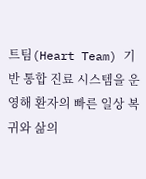트팀(Heart Team) 기반 통합 진료 시스템을 운영해 환자의 빠른 일상 복귀와 삶의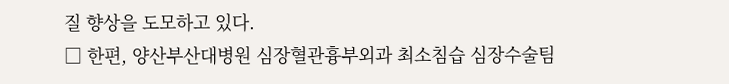질 향상을 도모하고 있다.
□ 한편, 양산부산대병원 심장혈관흉부외과 최소침습 심장수술팀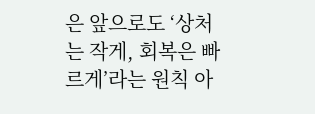은 앞으로도 ‘상처는 작게, 회복은 빠르게’라는 원칙 아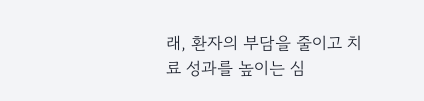래, 환자의 부담을 줄이고 치료 성과를 높이는 심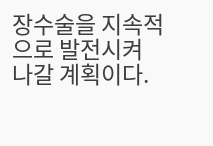장수술을 지속적으로 발전시켜 나갈 계획이다.